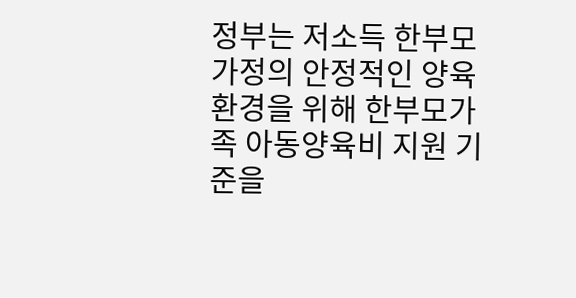정부는 저소득 한부모가정의 안정적인 양육 환경을 위해 한부모가족 아동양육비 지원 기준을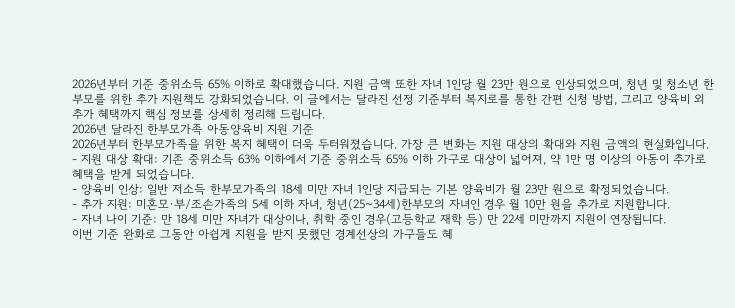2026년부터 기준 중위소득 65% 이하로 확대했습니다. 지원 금액 또한 자녀 1인당 월 23만 원으로 인상되었으며, 청년 및 청소년 한부모를 위한 추가 지원책도 강화되었습니다. 이 글에서는 달라진 선정 기준부터 복지로를 통한 간편 신청 방법, 그리고 양육비 외 추가 혜택까지 핵심 정보를 상세히 정리해 드립니다.
2026년 달라진 한부모가족 아동양육비 지원 기준
2026년부터 한부모가족을 위한 복지 혜택이 더욱 두터워졌습니다. 가장 큰 변화는 지원 대상의 확대와 지원 금액의 현실화입니다.
- 지원 대상 확대: 기존 중위소득 63% 이하에서 기준 중위소득 65% 이하 가구로 대상이 넓어져, 약 1만 명 이상의 아동이 추가로 혜택을 받게 되었습니다.
- 양육비 인상: 일반 저소득 한부모가족의 18세 미만 자녀 1인당 지급되는 기본 양육비가 월 23만 원으로 확정되었습니다.
- 추가 지원: 미혼모·부/조손가족의 5세 이하 자녀, 청년(25~34세)한부모의 자녀인 경우 월 10만 원을 추가로 지원합니다.
- 자녀 나이 기준: 만 18세 미만 자녀가 대상이나, 취학 중인 경우(고등학교 재학 등) 만 22세 미만까지 지원이 연장됩니다.
이번 기준 완화로 그동안 아쉽게 지원을 받지 못했던 경계선상의 가구들도 혜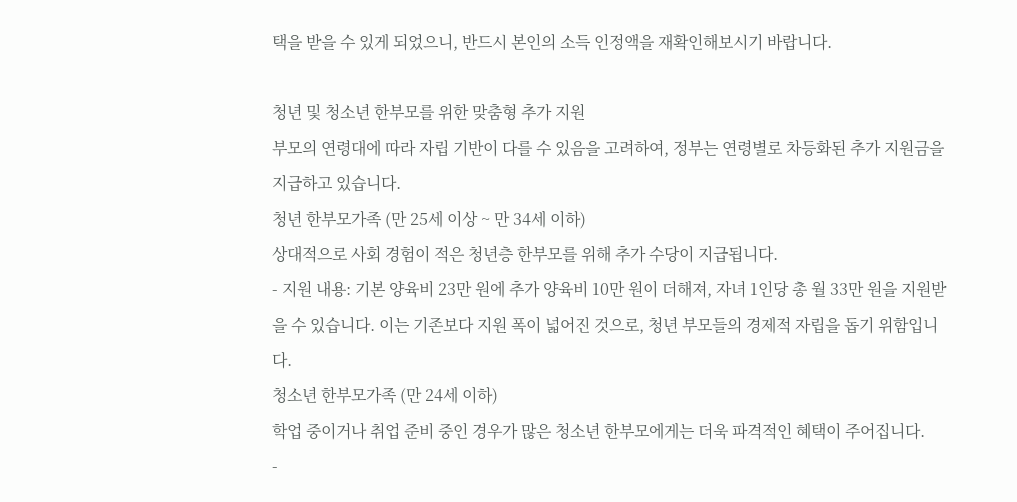택을 받을 수 있게 되었으니, 반드시 본인의 소득 인정액을 재확인해보시기 바랍니다.

청년 및 청소년 한부모를 위한 맞춤형 추가 지원
부모의 연령대에 따라 자립 기반이 다를 수 있음을 고려하여, 정부는 연령별로 차등화된 추가 지원금을 지급하고 있습니다.
청년 한부모가족 (만 25세 이상 ~ 만 34세 이하)
상대적으로 사회 경험이 적은 청년층 한부모를 위해 추가 수당이 지급됩니다.
- 지원 내용: 기본 양육비 23만 원에 추가 양육비 10만 원이 더해져, 자녀 1인당 총 월 33만 원을 지원받을 수 있습니다. 이는 기존보다 지원 폭이 넓어진 것으로, 청년 부모들의 경제적 자립을 돕기 위함입니다.
청소년 한부모가족 (만 24세 이하)
학업 중이거나 취업 준비 중인 경우가 많은 청소년 한부모에게는 더욱 파격적인 혜택이 주어집니다.
-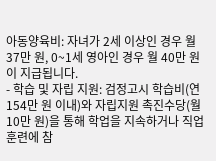아동양육비: 자녀가 2세 이상인 경우 월 37만 원, 0~1세 영아인 경우 월 40만 원이 지급됩니다.
- 학습 및 자립 지원: 검정고시 학습비(연 154만 원 이내)와 자립지원 촉진수당(월 10만 원)을 통해 학업을 지속하거나 직업 훈련에 참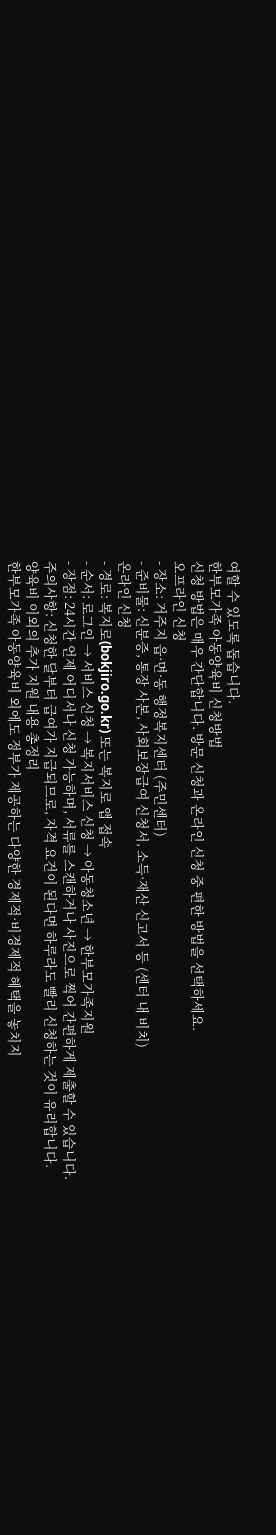여할 수 있도록 돕습니다.
한부모가족 아동양육비 신청방법
신청 방법은 매우 간단합니다. 방문 신청과 온라인 신청 중 편한 방법을 선택하세요.
오프라인 신청
- 장소: 거주지 읍·면·동 행정복지센터 (주민센터)
- 준비물: 신분증, 통장 사본, 사회보장급여 신청서, 소득·재산 신고서 등 (센터 내 비치)
온라인 신청
- 경로: 복지로(bokjiro.go.kr) 또는 복지로 앱 접속
- 순서: 로그인 → 서비스 신청 → 복지서비스 신청 → 아동청소년 → 한부모가족지원
- 장점: 24시간 언제 어디서나 신청 가능하며, 서류를 스캔하거나 사진으로 찍어 간편하게 제출할 수 있습니다.
주의사항: 신청한 달부터 급여가 지급되므로, 자격 요건이 된다면 하루라도 빨리 신청하는 것이 유리합니다.
양육비 이외의 추가 지원 내용 총정리
한부모가족 아동양육비 외에도 정부가 제공하는 다양한 경제적·비경제적 혜택을 놓치지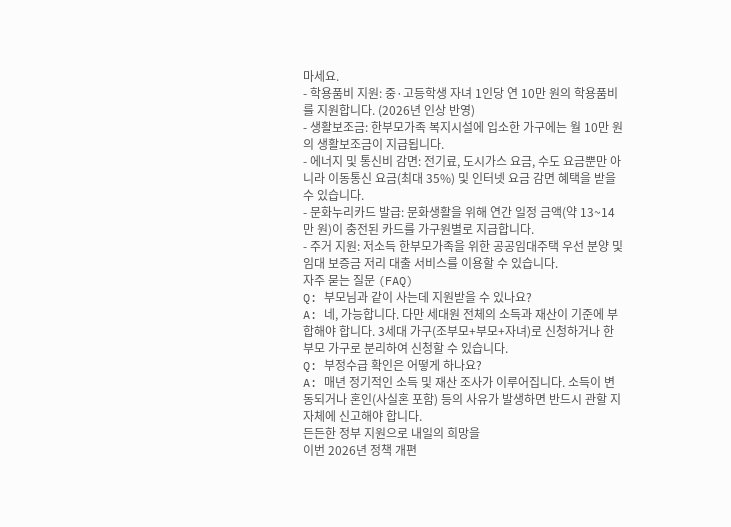마세요.
- 학용품비 지원: 중·고등학생 자녀 1인당 연 10만 원의 학용품비를 지원합니다. (2026년 인상 반영)
- 생활보조금: 한부모가족 복지시설에 입소한 가구에는 월 10만 원의 생활보조금이 지급됩니다.
- 에너지 및 통신비 감면: 전기료, 도시가스 요금, 수도 요금뿐만 아니라 이동통신 요금(최대 35%) 및 인터넷 요금 감면 혜택을 받을 수 있습니다.
- 문화누리카드 발급: 문화생활을 위해 연간 일정 금액(약 13~14만 원)이 충전된 카드를 가구원별로 지급합니다.
- 주거 지원: 저소득 한부모가족을 위한 공공임대주택 우선 분양 및 임대 보증금 저리 대출 서비스를 이용할 수 있습니다.
자주 묻는 질문 (FAQ)
Q: 부모님과 같이 사는데 지원받을 수 있나요?
A: 네, 가능합니다. 다만 세대원 전체의 소득과 재산이 기준에 부합해야 합니다. 3세대 가구(조부모+부모+자녀)로 신청하거나 한부모 가구로 분리하여 신청할 수 있습니다.
Q: 부정수급 확인은 어떻게 하나요?
A: 매년 정기적인 소득 및 재산 조사가 이루어집니다. 소득이 변동되거나 혼인(사실혼 포함) 등의 사유가 발생하면 반드시 관할 지자체에 신고해야 합니다.
든든한 정부 지원으로 내일의 희망을
이번 2026년 정책 개편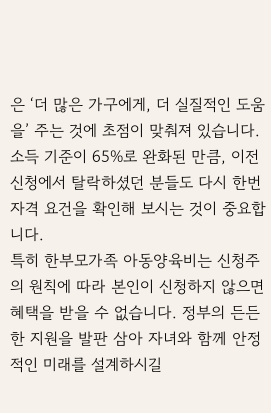은 ‘더 많은 가구에게, 더 실질적인 도움을’ 주는 것에 초점이 맞춰져 있습니다. 소득 기준이 65%로 완화된 만큼, 이전 신청에서 탈락하셨던 분들도 다시 한번 자격 요건을 확인해 보시는 것이 중요합니다.
특히 한부모가족 아동양육비는 신청주의 원칙에 따라 본인이 신청하지 않으면 혜택을 받을 수 없습니다. 정부의 든든한 지원을 발판 삼아 자녀와 함께 안정적인 미래를 설계하시길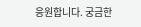응원합니다. 궁금한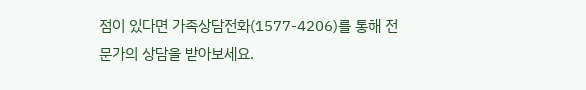점이 있다면 가족상담전화(1577-4206)를 통해 전문가의 상담을 받아보세요.